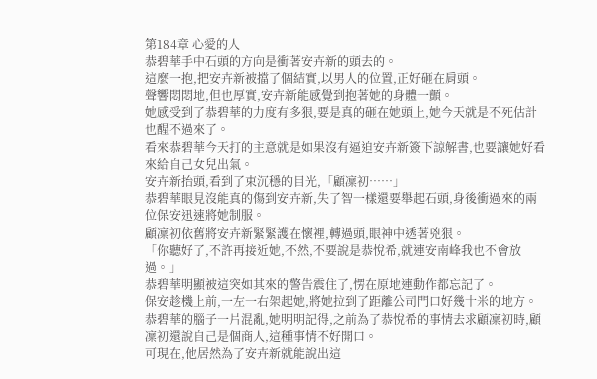第184章 心愛的人
恭碧華手中石頭的方向是衝著安卉新的頭去的。
這麼一抱,把安卉新被擋了個結實,以男人的位置,正好砸在肩頭。
聲響悶悶地,但也厚實,安卉新能感覺到抱著她的身體一顫。
她感受到了恭碧華的力度有多狠,要是真的砸在她頭上,她今天就是不死估計也醒不過來了。
看來恭碧華今天打的主意就是如果沒有逼迫安卉新簽下諒解書,也要讓她好看來給自己女兒出氣。
安卉新抬頭,看到了束沉穩的目光,「顧凜初……」
恭碧華眼見沒能真的傷到安卉新,失了智一樣還要舉起石頭,身後衝過來的兩位保安迅速將她制服。
顧凜初依舊將安卉新緊緊護在懷裡,轉過頭,眼神中透著兇狠。
「你聽好了,不許再接近她,不然,不要說是恭悅希,就連安南峰我也不會放過。」
恭碧華明顯被這突如其來的警告震住了,愣在原地連動作都忘記了。
保安趁機上前,一左一右架起她,將她拉到了距離公司門口好幾十米的地方。
恭碧華的腦子一片混亂,她明明記得,之前為了恭悅希的事情去求顧凜初時,顧凜初還說自己是個商人,這種事情不好開口。
可現在,他居然為了安卉新就能說出這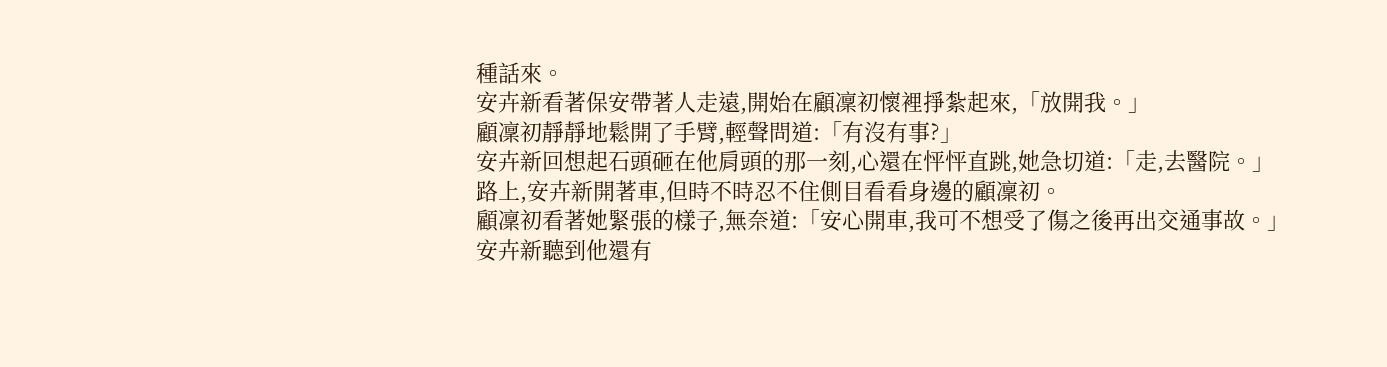種話來。
安卉新看著保安帶著人走遠,開始在顧凜初懷裡掙紮起來,「放開我。」
顧凜初靜靜地鬆開了手臂,輕聲問道:「有沒有事?」
安卉新回想起石頭砸在他肩頭的那一刻,心還在怦怦直跳,她急切道:「走,去醫院。」
路上,安卉新開著車,但時不時忍不住側目看看身邊的顧凜初。
顧凜初看著她緊張的樣子,無奈道:「安心開車,我可不想受了傷之後再出交通事故。」
安卉新聽到他還有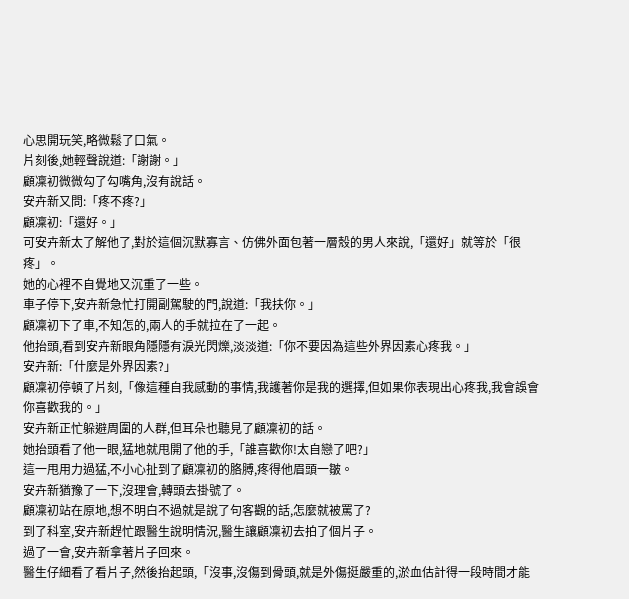心思開玩笑,略微鬆了口氣。
片刻後,她輕聲說道:「謝謝。」
顧凜初微微勾了勾嘴角,沒有說話。
安卉新又問:「疼不疼?」
顧凜初:「還好。」
可安卉新太了解他了,對於這個沉默寡言、仿佛外面包著一層殼的男人來說,「還好」就等於「很疼」。
她的心裡不自覺地又沉重了一些。
車子停下,安卉新急忙打開副駕駛的門,說道:「我扶你。」
顧凜初下了車,不知怎的,兩人的手就拉在了一起。
他抬頭,看到安卉新眼角隱隱有淚光閃爍,淡淡道:「你不要因為這些外界因素心疼我。」
安卉新:「什麼是外界因素?」
顧凜初停頓了片刻,「像這種自我感動的事情,我護著你是我的選擇,但如果你表現出心疼我,我會誤會你喜歡我的。」
安卉新正忙躲避周圍的人群,但耳朵也聽見了顧凜初的話。
她抬頭看了他一眼,猛地就甩開了他的手,「誰喜歡你!太自戀了吧?」
這一甩用力過猛,不小心扯到了顧凜初的胳膊,疼得他眉頭一皺。
安卉新猶豫了一下,沒理會,轉頭去掛號了。
顧凜初站在原地,想不明白不過就是說了句客觀的話,怎麼就被罵了?
到了科室,安卉新趕忙跟醫生說明情況,醫生讓顧凜初去拍了個片子。
過了一會,安卉新拿著片子回來。
醫生仔細看了看片子,然後抬起頭,「沒事,沒傷到骨頭,就是外傷挺嚴重的,淤血估計得一段時間才能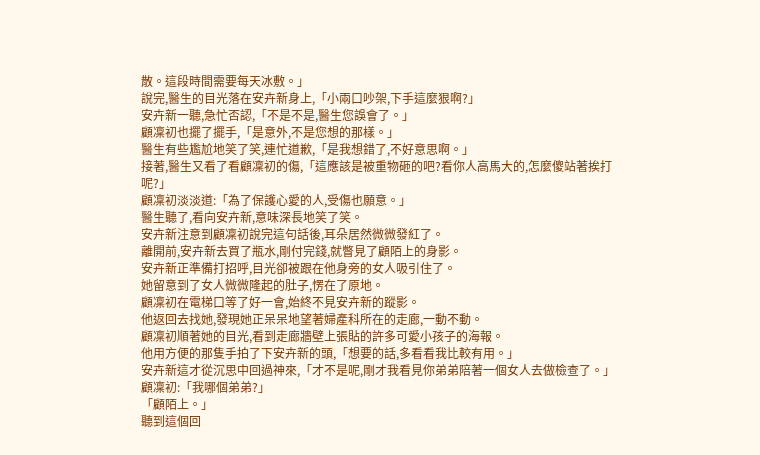散。這段時間需要每天冰敷。」
說完,醫生的目光落在安卉新身上,「小兩口吵架,下手這麼狠啊?」
安卉新一聽,急忙否認,「不是不是,醫生您誤會了。」
顧凜初也擺了擺手,「是意外,不是您想的那樣。」
醫生有些尷尬地笑了笑,連忙道歉,「是我想錯了,不好意思啊。」
接著,醫生又看了看顧凜初的傷,「這應該是被重物砸的吧?看你人高馬大的,怎麼傻站著挨打呢?」
顧凜初淡淡道:「為了保護心愛的人,受傷也願意。」
醫生聽了,看向安卉新,意味深長地笑了笑。
安卉新注意到顧凜初說完這句話後,耳朵居然微微發紅了。
離開前,安卉新去買了瓶水,剛付完錢,就瞥見了顧陌上的身影。
安卉新正準備打招呼,目光卻被跟在他身旁的女人吸引住了。
她留意到了女人微微隆起的肚子,愣在了原地。
顧凜初在電梯口等了好一會,始終不見安卉新的蹤影。
他返回去找她,發現她正呆呆地望著婦產科所在的走廊,一動不動。
顧凜初順著她的目光,看到走廊牆壁上張貼的許多可愛小孩子的海報。
他用方便的那隻手拍了下安卉新的頭,「想要的話,多看看我比較有用。」
安卉新這才從沉思中回過神來,「才不是呢,剛才我看見你弟弟陪著一個女人去做檢查了。」
顧凜初:「我哪個弟弟?」
「顧陌上。」
聽到這個回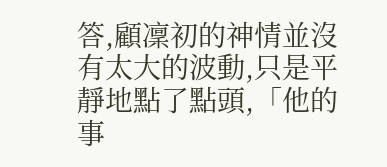答,顧凜初的神情並沒有太大的波動,只是平靜地點了點頭,「他的事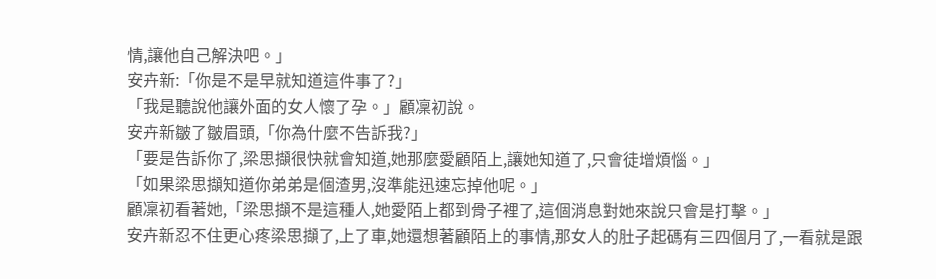情,讓他自己解決吧。」
安卉新:「你是不是早就知道這件事了?」
「我是聽說他讓外面的女人懷了孕。」顧凜初說。
安卉新皺了皺眉頭,「你為什麼不告訴我?」
「要是告訴你了,梁思擷很快就會知道,她那麼愛顧陌上,讓她知道了,只會徒增煩惱。」
「如果梁思擷知道你弟弟是個渣男,沒準能迅速忘掉他呢。」
顧凜初看著她,「梁思擷不是這種人,她愛陌上都到骨子裡了,這個消息對她來說只會是打擊。」
安卉新忍不住更心疼梁思擷了,上了車,她還想著顧陌上的事情,那女人的肚子起碼有三四個月了,一看就是跟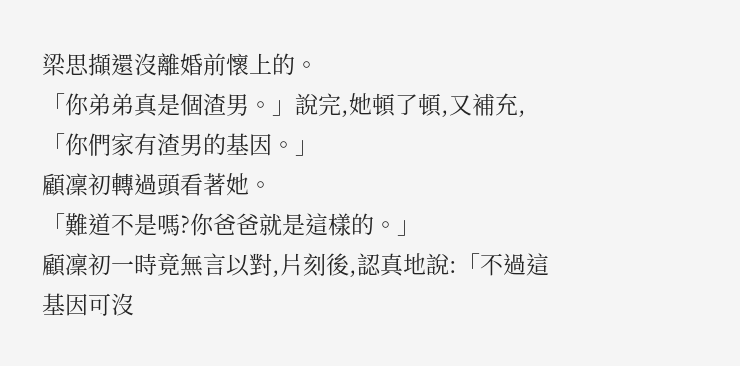梁思擷還沒離婚前懷上的。
「你弟弟真是個渣男。」說完,她頓了頓,又補充,「你們家有渣男的基因。」
顧凜初轉過頭看著她。
「難道不是嗎?你爸爸就是這樣的。」
顧凜初一時竟無言以對,片刻後,認真地說:「不過這基因可沒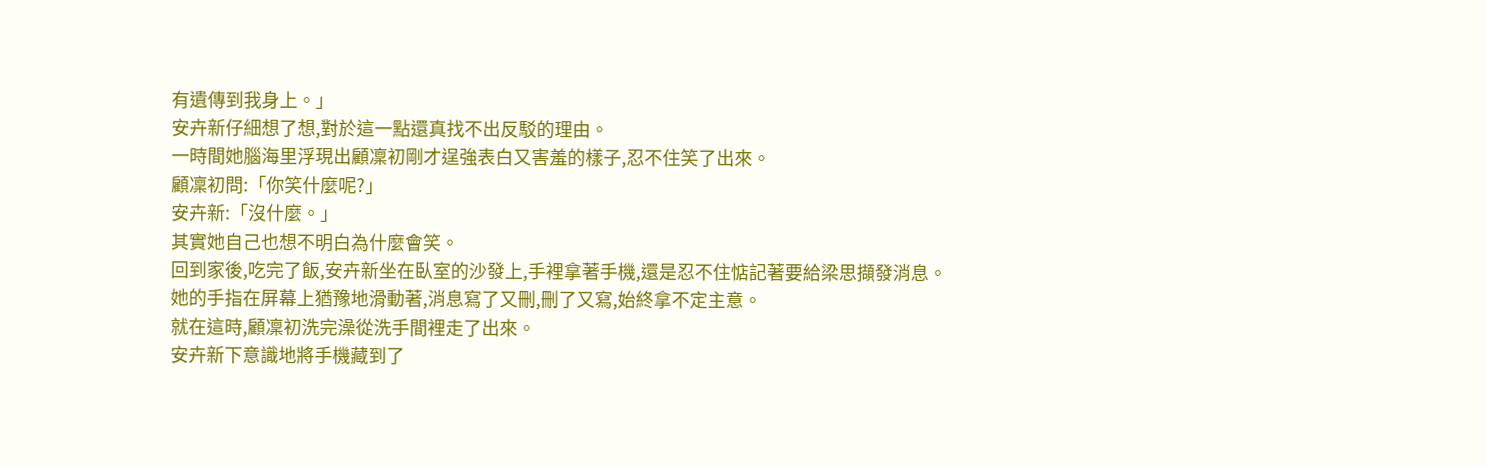有遺傳到我身上。」
安卉新仔細想了想,對於這一點還真找不出反駁的理由。
一時間她腦海里浮現出顧凜初剛才逞強表白又害羞的樣子,忍不住笑了出來。
顧凜初問:「你笑什麼呢?」
安卉新:「沒什麼。」
其實她自己也想不明白為什麼會笑。
回到家後,吃完了飯,安卉新坐在臥室的沙發上,手裡拿著手機,還是忍不住惦記著要給梁思擷發消息。
她的手指在屏幕上猶豫地滑動著,消息寫了又刪,刪了又寫,始終拿不定主意。
就在這時,顧凜初洗完澡從洗手間裡走了出來。
安卉新下意識地將手機藏到了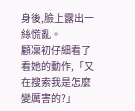身後,臉上露出一絲慌亂。
顧凜初仔細看了看她的動作,「又在搜索我是怎麼變厲害的?」